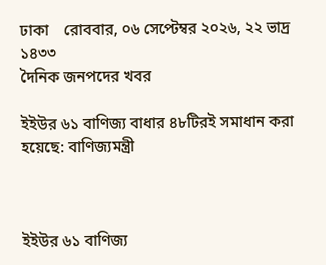ঢাকা    রোববার, ০৬ সেপ্টেম্বর ২০২৬, ২২ ভাদ্র ১৪৩৩
দৈনিক জনপদের খবর

ইইউর ৬১ বাণিজ্য বাধার ৪৮টিরই সমাধান করা হয়েছে: বাণিজ্যমন্ত্রী



ইইউর ৬১ বাণিজ্য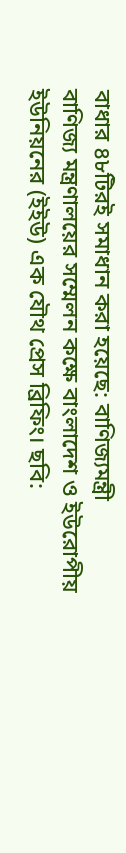বাধার ৪৮টিরই সমাধান করা হয়েছে: বাণিজ্যমন্ত্রী
বাণিজ্য মন্ত্রণালয়ের সম্মেলন কক্ষে বাংলাদেশ ও ইউরোপীয় ইউনিয়নের (ইইউ) এক যৌথ প্রেস ব্রিফিং। ছবি: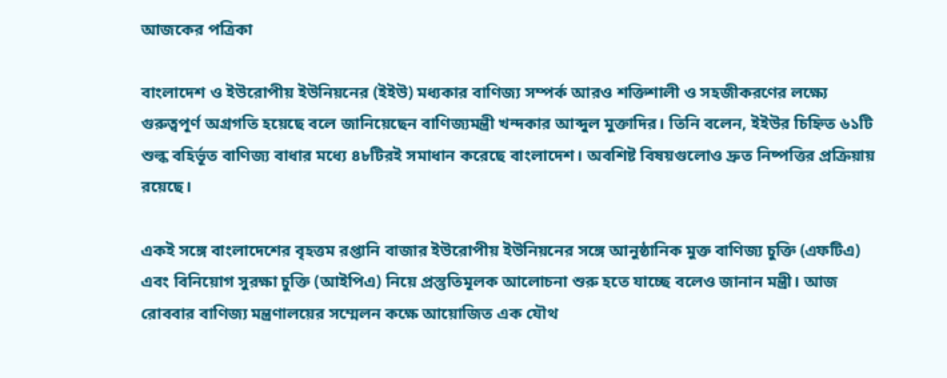আজকের পত্রিকা

বাংলাদেশ ও ইউরোপীয় ইউনিয়নের (ইইউ) মধ্যকার বাণিজ্য সম্পর্ক আরও শক্তিশালী ও সহজীকরণের লক্ষ্যে গুরুত্বপূর্ণ অগ্রগতি হয়েছে বলে জানিয়েছেন বাণিজ্যমন্ত্রী খন্দকার আব্দুল মুক্তাদির। তিনি বলেন, ইইউর চিহ্নিত ৬১টি শুল্ক বহির্ভূত বাণিজ্য বাধার মধ্যে ৪৮টিরই সমাধান করেছে বাংলাদেশ। অবশিষ্ট বিষয়গুলোও দ্রুত নিষ্পত্তির প্রক্রিয়ায় রয়েছে।

একই সঙ্গে বাংলাদেশের বৃহত্তম রপ্তানি বাজার ইউরোপীয় ইউনিয়নের সঙ্গে আনুষ্ঠানিক মুক্ত বাণিজ্য চুক্তি (এফটিএ) এবং বিনিয়োগ সুরক্ষা চুক্তি (আইপিএ) নিয়ে প্রস্তুতিমূলক আলোচনা শুরু হতে যাচ্ছে বলেও জানান মন্ত্রী। আজ রোববার বাণিজ্য মন্ত্রণালয়ের সম্মেলন কক্ষে আয়োজিত এক যৌথ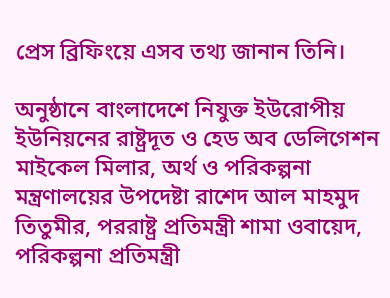প্রেস ব্রিফিংয়ে এসব তথ্য জানান তিনি।

অনুষ্ঠানে বাংলাদেশে নিযুক্ত ইউরোপীয় ইউনিয়নের রাষ্ট্রদূত ও হেড অব ডেলিগেশন মাইকেল মিলার, অর্থ ও পরিকল্পনা মন্ত্রণালয়ের উপদেষ্টা রাশেদ আল মাহমুদ তিতুমীর, পররাষ্ট্র প্রতিমন্ত্রী শামা ওবায়েদ, পরিকল্পনা প্রতিমন্ত্রী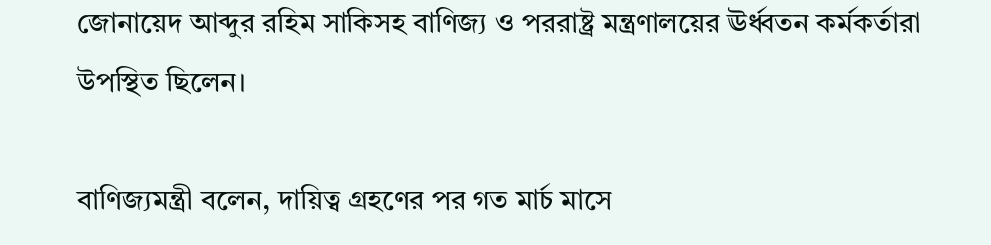জোনায়েদ আব্দুর রহিম সাকিসহ বাণিজ্য ও পররাষ্ট্র মন্ত্রণালয়ের ঊর্ধ্বতন কর্মকর্তারা উপস্থিত ছিলেন।

বাণিজ্যমন্ত্রী বলেন, দায়িত্ব গ্রহণের পর গত মার্চ মাসে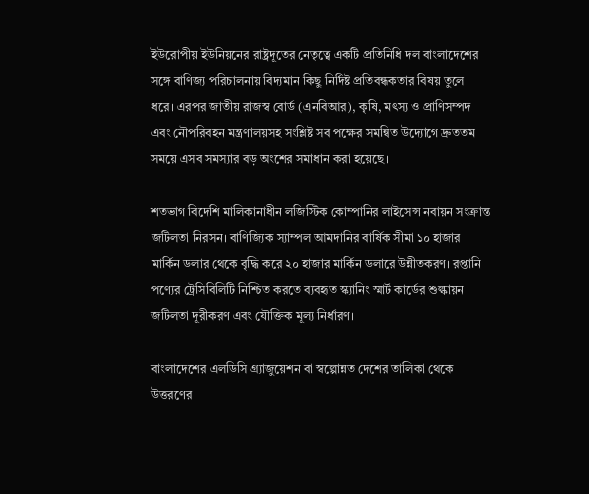ইউরোপীয় ইউনিয়নের রাষ্ট্রদূতের নেতৃত্বে একটি প্রতিনিধি দল বাংলাদেশের সঙ্গে বাণিজ্য পরিচালনায় বিদ্যমান কিছু নির্দিষ্ট প্রতিবন্ধকতার বিষয় তুলে ধরে। এরপর জাতীয় রাজস্ব বোর্ড (এনবিআর), কৃষি, মৎস্য ও প্রাণিসম্পদ এবং নৌপরিবহন মন্ত্রণালয়সহ সংশ্লিষ্ট সব পক্ষের সমন্বিত উদ্যোগে দ্রুততম সময়ে এসব সমস্যার বড় অংশের সমাধান করা হয়েছে।

শতভাগ বিদেশি মালিকানাধীন লজিস্টিক কোম্পানির লাইসেন্স নবায়ন সংক্রান্ত জটিলতা নিরসন। বাণিজ্যিক স্যাম্পল আমদানির বার্ষিক সীমা ১০ হাজার মার্কিন ডলার থেকে বৃদ্ধি করে ২০ হাজার মার্কিন ডলারে উন্নীতকরণ। রপ্তানি পণ্যের ট্রেসিবিলিটি নিশ্চিত করতে ব্যবহৃত স্ক্যানিং স্মার্ট কার্ডের শুল্কায়ন জটিলতা দূরীকরণ এবং যৌক্তিক মূল্য নির্ধারণ।

বাংলাদেশের এলডিসি গ্র্যাজুয়েশন বা স্বল্পোন্নত দেশের তালিকা থেকে উত্তরণের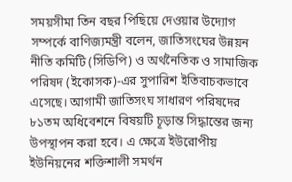সময়সীমা তিন বছর পিছিয়ে দেওয়ার উদ্যোগ সম্পর্কে বাণিজ্যমন্ত্রী বলেন, জাতিসংঘের উন্নয়ন নীতি কমিটি (সিডিপি) ও অর্থনৈতিক ও সামাজিক পরিষদ (ইকোসক)-এর সুপারিশ ইতিবাচকভাবে এসেছে। আগামী জাতিসংঘ সাধারণ পরিষদের ৮১তম অধিবেশনে বিষয়টি চূড়ান্ত সিদ্ধান্তের জন্য উপস্থাপন করা হবে। এ ক্ষেত্রে ইউরোপীয় ইউনিয়নের শক্তিশালী সমর্থন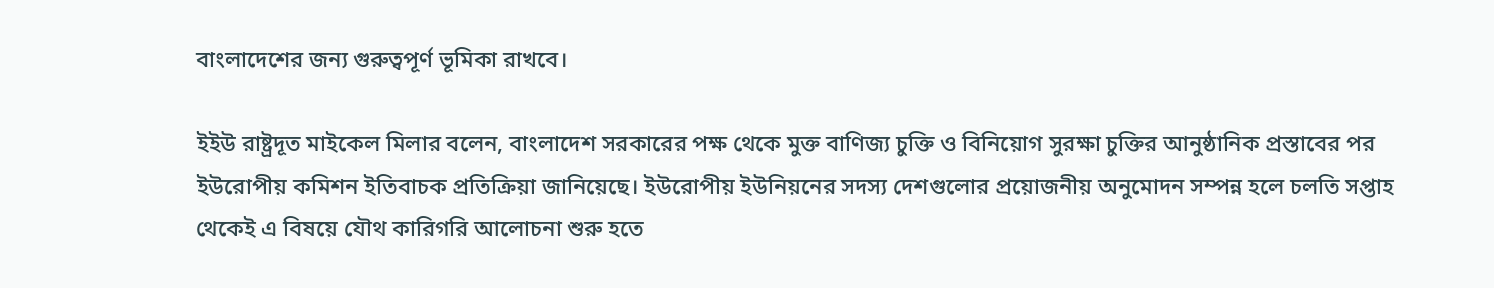বাংলাদেশের জন্য গুরুত্বপূর্ণ ভূমিকা রাখবে।

ইইউ রাষ্ট্রদূত মাইকেল মিলার বলেন, বাংলাদেশ সরকারের পক্ষ থেকে মুক্ত বাণিজ্য চুক্তি ও বিনিয়োগ সুরক্ষা চুক্তির আনুষ্ঠানিক প্রস্তাবের পর ইউরোপীয় কমিশন ইতিবাচক প্রতিক্রিয়া জানিয়েছে। ইউরোপীয় ইউনিয়নের সদস্য দেশগুলোর প্রয়োজনীয় অনুমোদন সম্পন্ন হলে চলতি সপ্তাহ থেকেই এ বিষয়ে যৌথ কারিগরি আলোচনা শুরু হতে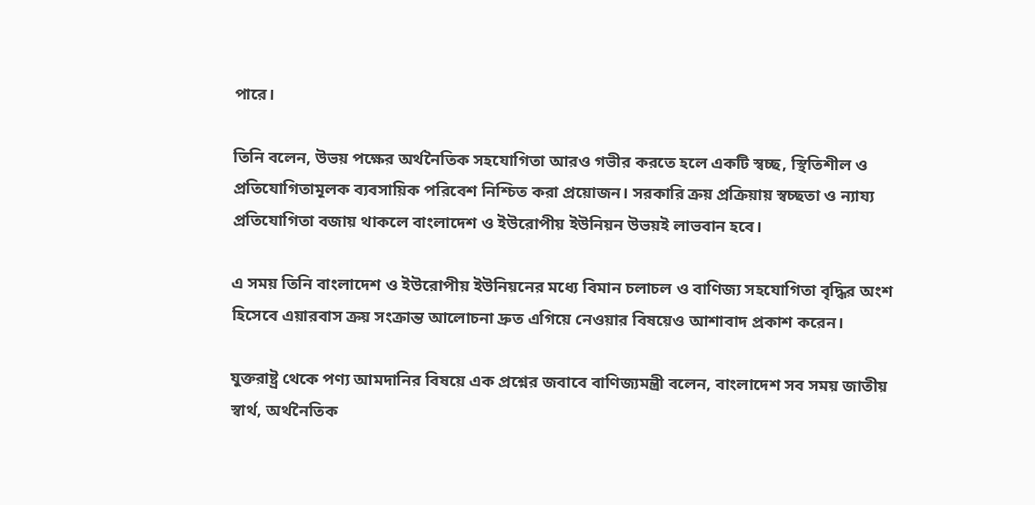পারে।

তিনি বলেন, উভয় পক্ষের অর্থনৈতিক সহযোগিতা আরও গভীর করতে হলে একটি স্বচ্ছ, স্থিতিশীল ও প্রতিযোগিতামূলক ব্যবসায়িক পরিবেশ নিশ্চিত করা প্রয়োজন। সরকারি ক্রয় প্রক্রিয়ায় স্বচ্ছতা ও ন্যায্য প্রতিযোগিতা বজায় থাকলে বাংলাদেশ ও ইউরোপীয় ইউনিয়ন উভয়ই লাভবান হবে।

এ সময় তিনি বাংলাদেশ ও ইউরোপীয় ইউনিয়নের মধ্যে বিমান চলাচল ও বাণিজ্য সহযোগিতা বৃদ্ধির অংশ হিসেবে এয়ারবাস ক্রয় সংক্রান্ত আলোচনা দ্রুত এগিয়ে নেওয়ার বিষয়েও আশাবাদ প্রকাশ করেন।

যুক্তরাষ্ট্র থেকে পণ্য আমদানির বিষয়ে এক প্রশ্নের জবাবে বাণিজ্যমন্ত্রী বলেন, বাংলাদেশ সব সময় জাতীয় স্বার্থ, অর্থনৈতিক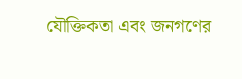যৌক্তিকতা এবং জনগণের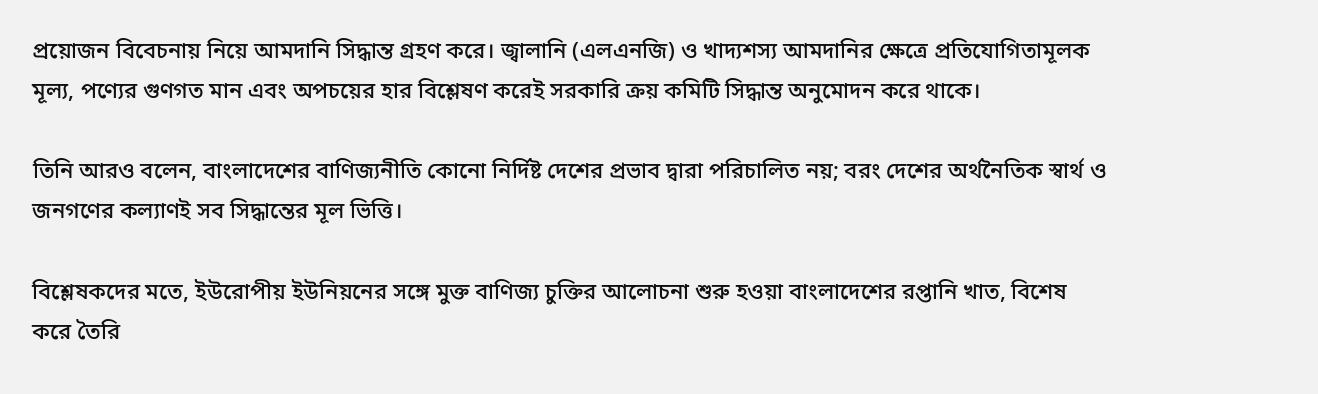প্রয়োজন বিবেচনায় নিয়ে আমদানি সিদ্ধান্ত গ্রহণ করে। জ্বালানি (এলএনজি) ও খাদ্যশস্য আমদানির ক্ষেত্রে প্রতিযোগিতামূলক মূল্য, পণ্যের গুণগত মান এবং অপচয়ের হার বিশ্লেষণ করেই সরকারি ক্রয় কমিটি সিদ্ধান্ত অনুমোদন করে থাকে।

তিনি আরও বলেন, বাংলাদেশের বাণিজ্যনীতি কোনো নির্দিষ্ট দেশের প্রভাব দ্বারা পরিচালিত নয়; বরং দেশের অর্থনৈতিক স্বার্থ ও জনগণের কল্যাণই সব সিদ্ধান্তের মূল ভিত্তি।

বিশ্লেষকদের মতে, ইউরোপীয় ইউনিয়নের সঙ্গে মুক্ত বাণিজ্য চুক্তির আলোচনা শুরু হওয়া বাংলাদেশের রপ্তানি খাত, বিশেষ করে তৈরি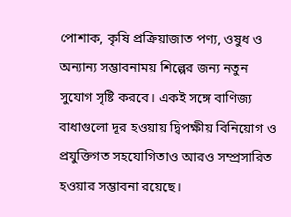পোশাক, কৃষি প্রক্রিয়াজাত পণ্য, ওষুধ ও অন্যান্য সম্ভাবনাময় শিল্পের জন্য নতুন সুযোগ সৃষ্টি করবে। একই সঙ্গে বাণিজ্য বাধাগুলো দূর হওয়ায় দ্বিপক্ষীয় বিনিয়োগ ও প্রযুক্তিগত সহযোগিতাও আরও সম্প্রসারিত হওয়ার সম্ভাবনা রয়েছে।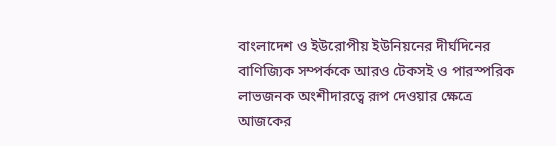বাংলাদেশ ও ইউরোপীয় ইউনিয়নের দীর্ঘদিনের বাণিজ্যিক সম্পর্ককে আরও টেকসই ও পারস্পরিক লাভজনক অংশীদারত্বে রূপ দেওয়ার ক্ষেত্রে আজকের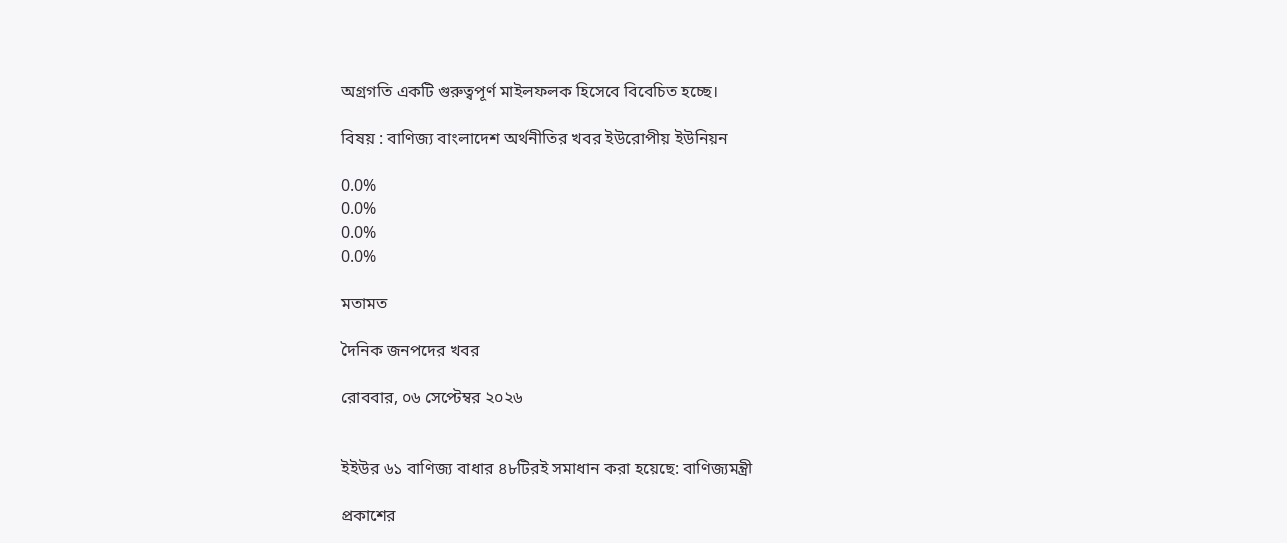অগ্রগতি একটি গুরুত্বপূর্ণ মাইলফলক হিসেবে বিবেচিত হচ্ছে।

বিষয় : বাণিজ্য বাংলাদেশ অর্থনীতির খবর ইউরোপীয় ইউনিয়ন

0.0%
0.0%
0.0%
0.0%

মতামত

দৈনিক জনপদের খবর

রোববার, ০৬ সেপ্টেম্বর ২০২৬


ইইউর ৬১ বাণিজ্য বাধার ৪৮টিরই সমাধান করা হয়েছে: বাণিজ্যমন্ত্রী

প্রকাশের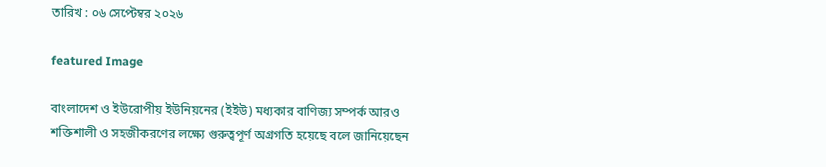তারিখ : ০৬ সেপ্টেম্বর ২০২৬

featured Image

বাংলাদেশ ও ইউরোপীয় ইউনিয়নের (ইইউ) মধ্যকার বাণিজ্য সম্পর্ক আরও শক্তিশালী ও সহজীকরণের লক্ষ্যে গুরুত্বপূর্ণ অগ্রগতি হয়েছে বলে জানিয়েছেন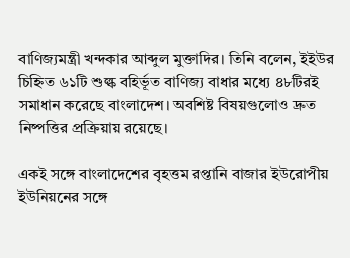বাণিজ্যমন্ত্রী খন্দকার আব্দুল মুক্তাদির। তিনি বলেন, ইইউর চিহ্নিত ৬১টি শুল্ক বহির্ভূত বাণিজ্য বাধার মধ্যে ৪৮টিরই সমাধান করেছে বাংলাদেশ। অবশিষ্ট বিষয়গুলোও দ্রুত নিষ্পত্তির প্রক্রিয়ায় রয়েছে।

একই সঙ্গে বাংলাদেশের বৃহত্তম রপ্তানি বাজার ইউরোপীয় ইউনিয়নের সঙ্গে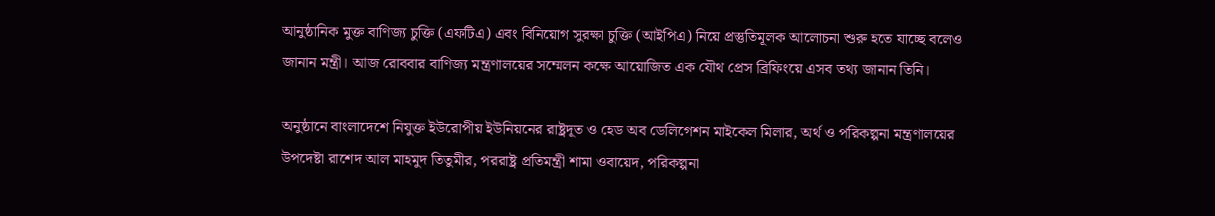আনুষ্ঠানিক মুক্ত বাণিজ্য চুক্তি (এফটিএ) এবং বিনিয়োগ সুরক্ষা চুক্তি (আইপিএ) নিয়ে প্রস্তুতিমূলক আলোচনা শুরু হতে যাচ্ছে বলেও জানান মন্ত্রী। আজ রোববার বাণিজ্য মন্ত্রণালয়ের সম্মেলন কক্ষে আয়োজিত এক যৌথ প্রেস ব্রিফিংয়ে এসব তথ্য জানান তিনি।

অনুষ্ঠানে বাংলাদেশে নিযুক্ত ইউরোপীয় ইউনিয়নের রাষ্ট্রদূত ও হেড অব ডেলিগেশন মাইকেল মিলার, অর্থ ও পরিকল্পনা মন্ত্রণালয়ের উপদেষ্টা রাশেদ আল মাহমুদ তিতুমীর, পররাষ্ট্র প্রতিমন্ত্রী শামা ওবায়েদ, পরিকল্পনা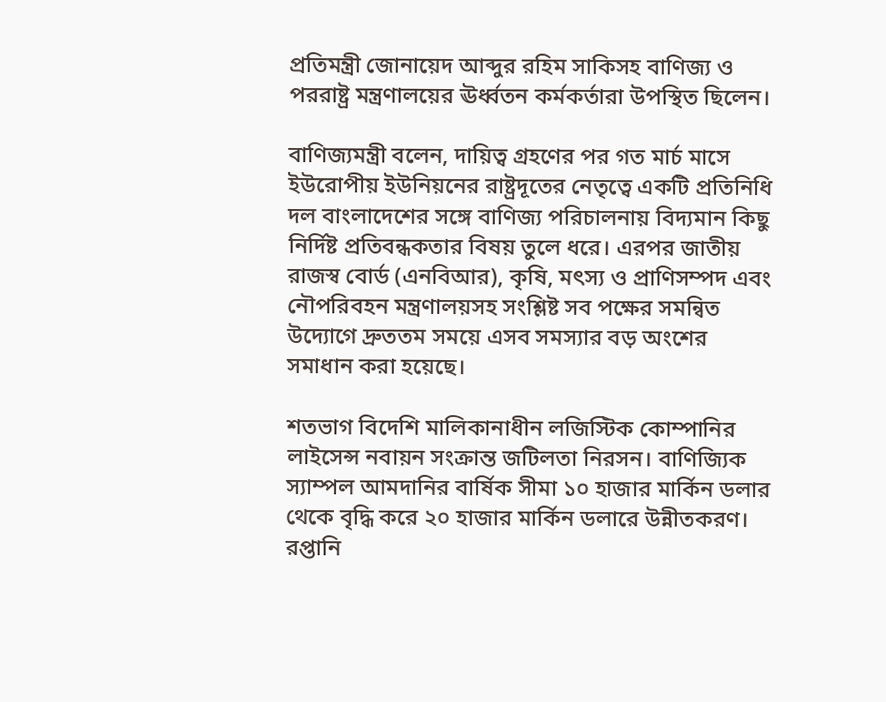প্রতিমন্ত্রী জোনায়েদ আব্দুর রহিম সাকিসহ বাণিজ্য ও পররাষ্ট্র মন্ত্রণালয়ের ঊর্ধ্বতন কর্মকর্তারা উপস্থিত ছিলেন।

বাণিজ্যমন্ত্রী বলেন, দায়িত্ব গ্রহণের পর গত মার্চ মাসে ইউরোপীয় ইউনিয়নের রাষ্ট্রদূতের নেতৃত্বে একটি প্রতিনিধি দল বাংলাদেশের সঙ্গে বাণিজ্য পরিচালনায় বিদ্যমান কিছু নির্দিষ্ট প্রতিবন্ধকতার বিষয় তুলে ধরে। এরপর জাতীয় রাজস্ব বোর্ড (এনবিআর), কৃষি, মৎস্য ও প্রাণিসম্পদ এবং নৌপরিবহন মন্ত্রণালয়সহ সংশ্লিষ্ট সব পক্ষের সমন্বিত উদ্যোগে দ্রুততম সময়ে এসব সমস্যার বড় অংশের সমাধান করা হয়েছে।

শতভাগ বিদেশি মালিকানাধীন লজিস্টিক কোম্পানির লাইসেন্স নবায়ন সংক্রান্ত জটিলতা নিরসন। বাণিজ্যিক স্যাম্পল আমদানির বার্ষিক সীমা ১০ হাজার মার্কিন ডলার থেকে বৃদ্ধি করে ২০ হাজার মার্কিন ডলারে উন্নীতকরণ। রপ্তানি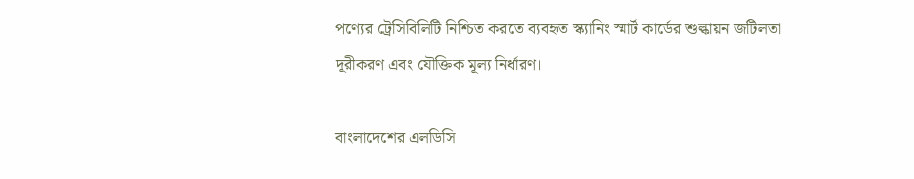পণ্যের ট্রেসিবিলিটি নিশ্চিত করতে ব্যবহৃত স্ক্যানিং স্মার্ট কার্ডের শুল্কায়ন জটিলতা দূরীকরণ এবং যৌক্তিক মূল্য নির্ধারণ।

বাংলাদেশের এলডিসি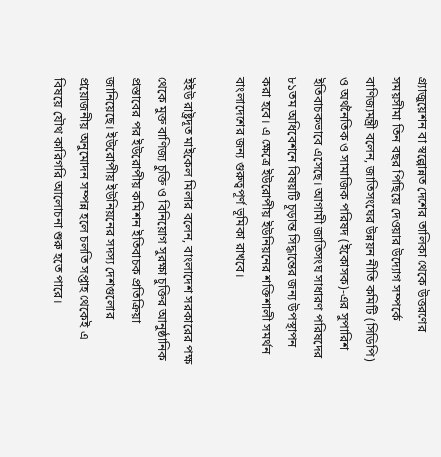গ্র্যাজুয়েশন বা স্বল্পোন্নত দেশের তালিকা থেকে উত্তরণের সময়সীমা তিন বছর পিছিয়ে দেওয়ার উদ্যোগ সম্পর্কে বাণিজ্যমন্ত্রী বলেন, জাতিসংঘের উন্নয়ন নীতি কমিটি (সিডিপি) ও অর্থনৈতিক ও সামাজিক পরিষদ (ইকোসক)-এর সুপারিশ ইতিবাচকভাবে এসেছে। আগামী জাতিসংঘ সাধারণ পরিষদের ৮১তম অধিবেশনে বিষয়টি চূড়ান্ত সিদ্ধান্তের জন্য উপস্থাপন করা হবে। এ ক্ষেত্রে ইউরোপীয় ইউনিয়নের শক্তিশালী সমর্থন বাংলাদেশের জন্য গুরুত্বপূর্ণ ভূমিকা রাখবে।

ইইউ রাষ্ট্রদূত মাইকেল মিলার বলেন, বাংলাদেশ সরকারের পক্ষ থেকে মুক্ত বাণিজ্য চুক্তি ও বিনিয়োগ সুরক্ষা চুক্তির আনুষ্ঠানিক প্রস্তাবের পর ইউরোপীয় কমিশন ইতিবাচক প্রতিক্রিয়া জানিয়েছে। ইউরোপীয় ইউনিয়নের সদস্য দেশগুলোর প্রয়োজনীয় অনুমোদন সম্পন্ন হলে চলতি সপ্তাহ থেকেই এ বিষয়ে যৌথ কারিগরি আলোচনা শুরু হতে পারে।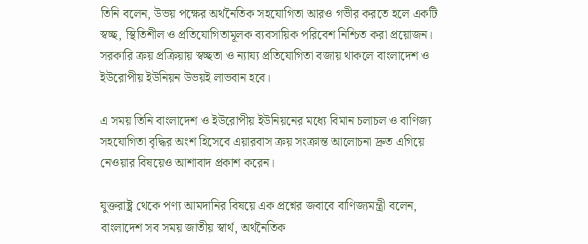তিনি বলেন, উভয় পক্ষের অর্থনৈতিক সহযোগিতা আরও গভীর করতে হলে একটি স্বচ্ছ, স্থিতিশীল ও প্রতিযোগিতামূলক ব্যবসায়িক পরিবেশ নিশ্চিত করা প্রয়োজন। সরকারি ক্রয় প্রক্রিয়ায় স্বচ্ছতা ও ন্যায্য প্রতিযোগিতা বজায় থাকলে বাংলাদেশ ও ইউরোপীয় ইউনিয়ন উভয়ই লাভবান হবে।

এ সময় তিনি বাংলাদেশ ও ইউরোপীয় ইউনিয়নের মধ্যে বিমান চলাচল ও বাণিজ্য সহযোগিতা বৃদ্ধির অংশ হিসেবে এয়ারবাস ক্রয় সংক্রান্ত আলোচনা দ্রুত এগিয়ে নেওয়ার বিষয়েও আশাবাদ প্রকাশ করেন।

যুক্তরাষ্ট্র থেকে পণ্য আমদানির বিষয়ে এক প্রশ্নের জবাবে বাণিজ্যমন্ত্রী বলেন, বাংলাদেশ সব সময় জাতীয় স্বার্থ, অর্থনৈতিক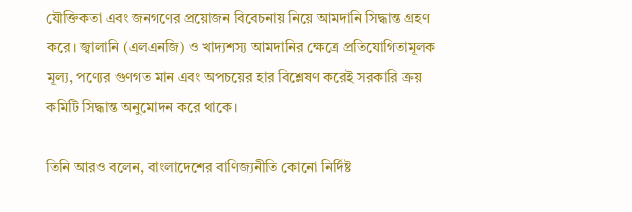যৌক্তিকতা এবং জনগণের প্রয়োজন বিবেচনায় নিয়ে আমদানি সিদ্ধান্ত গ্রহণ করে। জ্বালানি (এলএনজি) ও খাদ্যশস্য আমদানির ক্ষেত্রে প্রতিযোগিতামূলক মূল্য, পণ্যের গুণগত মান এবং অপচয়ের হার বিশ্লেষণ করেই সরকারি ক্রয় কমিটি সিদ্ধান্ত অনুমোদন করে থাকে।

তিনি আরও বলেন, বাংলাদেশের বাণিজ্যনীতি কোনো নির্দিষ্ট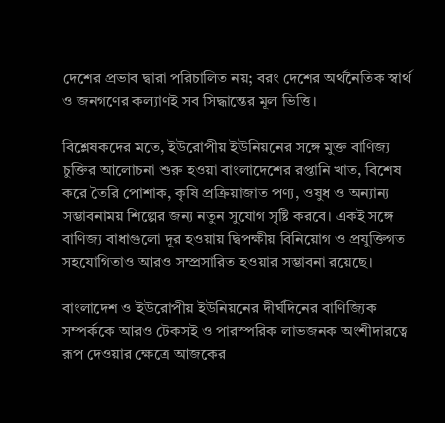দেশের প্রভাব দ্বারা পরিচালিত নয়; বরং দেশের অর্থনৈতিক স্বার্থ ও জনগণের কল্যাণই সব সিদ্ধান্তের মূল ভিত্তি।

বিশ্লেষকদের মতে, ইউরোপীয় ইউনিয়নের সঙ্গে মুক্ত বাণিজ্য চুক্তির আলোচনা শুরু হওয়া বাংলাদেশের রপ্তানি খাত, বিশেষ করে তৈরি পোশাক, কৃষি প্রক্রিয়াজাত পণ্য, ওষুধ ও অন্যান্য সম্ভাবনাময় শিল্পের জন্য নতুন সুযোগ সৃষ্টি করবে। একই সঙ্গে বাণিজ্য বাধাগুলো দূর হওয়ায় দ্বিপক্ষীয় বিনিয়োগ ও প্রযুক্তিগত সহযোগিতাও আরও সম্প্রসারিত হওয়ার সম্ভাবনা রয়েছে।

বাংলাদেশ ও ইউরোপীয় ইউনিয়নের দীর্ঘদিনের বাণিজ্যিক সম্পর্ককে আরও টেকসই ও পারস্পরিক লাভজনক অংশীদারত্বে রূপ দেওয়ার ক্ষেত্রে আজকের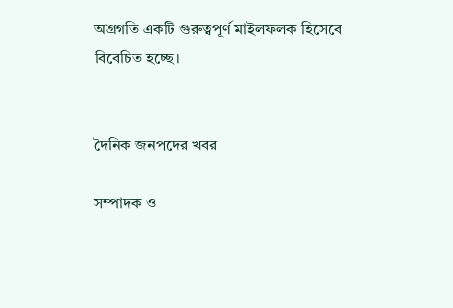অগ্রগতি একটি গুরুত্বপূর্ণ মাইলফলক হিসেবে বিবেচিত হচ্ছে।


দৈনিক জনপদের খবর

সম্পাদক ও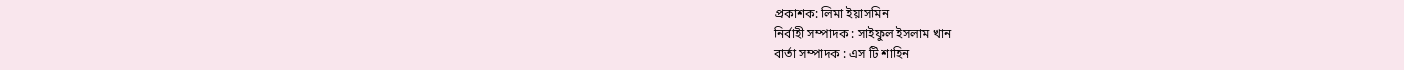প্রকাশক: লিমা ইয়াসমিন
নির্বাহী সম্পাদক : সাইফুল ইসলাম খান
বার্তা সম্পাদক : এস টি শাহিন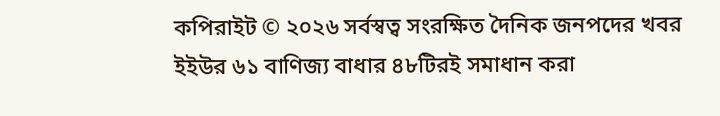কপিরাইট © ২০২৬ সর্বস্বত্ব সংরক্ষিত দৈনিক জনপদের খবর
ইইউর ৬১ বাণিজ্য বাধার ৪৮টিরই সমাধান করা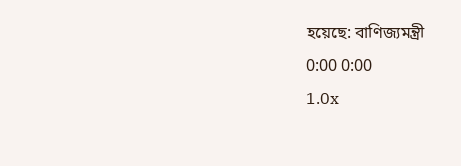হয়েছে: বাণিজ্যমন্ত্রী
0:00 0:00
1.0x